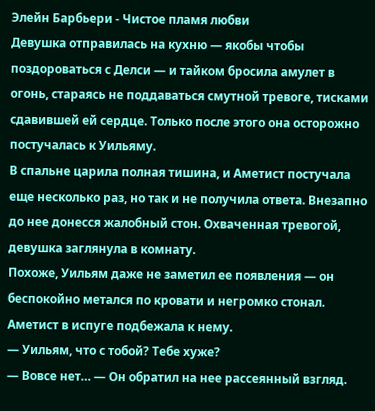Элейн Барбьери - Чистое пламя любви
Девушка отправилась на кухню — якобы чтобы поздороваться с Делси — и тайком бросила амулет в огонь, стараясь не поддаваться смутной тревоге, тисками сдавившей ей сердце. Только после этого она осторожно постучалась к Уильяму.
В спальне царила полная тишина, и Аметист постучала еще несколько раз, но так и не получила ответа. Внезапно до нее донесся жалобный стон. Охваченная тревогой, девушка заглянула в комнату.
Похоже, Уильям даже не заметил ее появления — он беспокойно метался по кровати и негромко стонал.
Аметист в испуге подбежала к нему.
— Уильям, что с тобой? Тебе хуже?
— Вовсе нет… — Он обратил на нее рассеянный взгляд.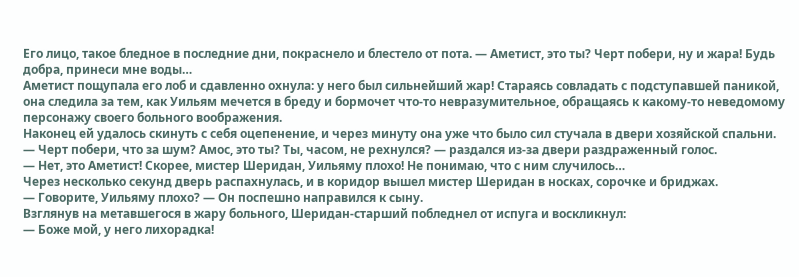Его лицо, такое бледное в последние дни, покраснело и блестело от пота. — Аметист, это ты? Черт побери, ну и жара! Будь добра, принеси мне воды…
Аметист пощупала его лоб и сдавленно охнула: у него был сильнейший жар! Стараясь совладать с подступавшей паникой, она следила за тем, как Уильям мечется в бреду и бормочет что-то невразумительное, обращаясь к какому-то неведомому персонажу своего больного воображения.
Наконец ей удалось скинуть с себя оцепенение, и через минуту она уже что было сил стучала в двери хозяйской спальни.
— Черт побери, что за шум? Амос, это ты? Ты, часом, не рехнулся? — раздался из-за двери раздраженный голос.
— Нет, это Аметист! Скорее, мистер Шеридан, Уильяму плохо! Не понимаю, что с ним случилось…
Через несколько секунд дверь распахнулась, и в коридор вышел мистер Шеридан в носках, сорочке и бриджах.
— Говорите, Уильяму плохо? — Он поспешно направился к сыну.
Взглянув на метавшегося в жару больного, Шеридан-старший побледнел от испуга и воскликнул:
— Боже мой, у него лихорадка!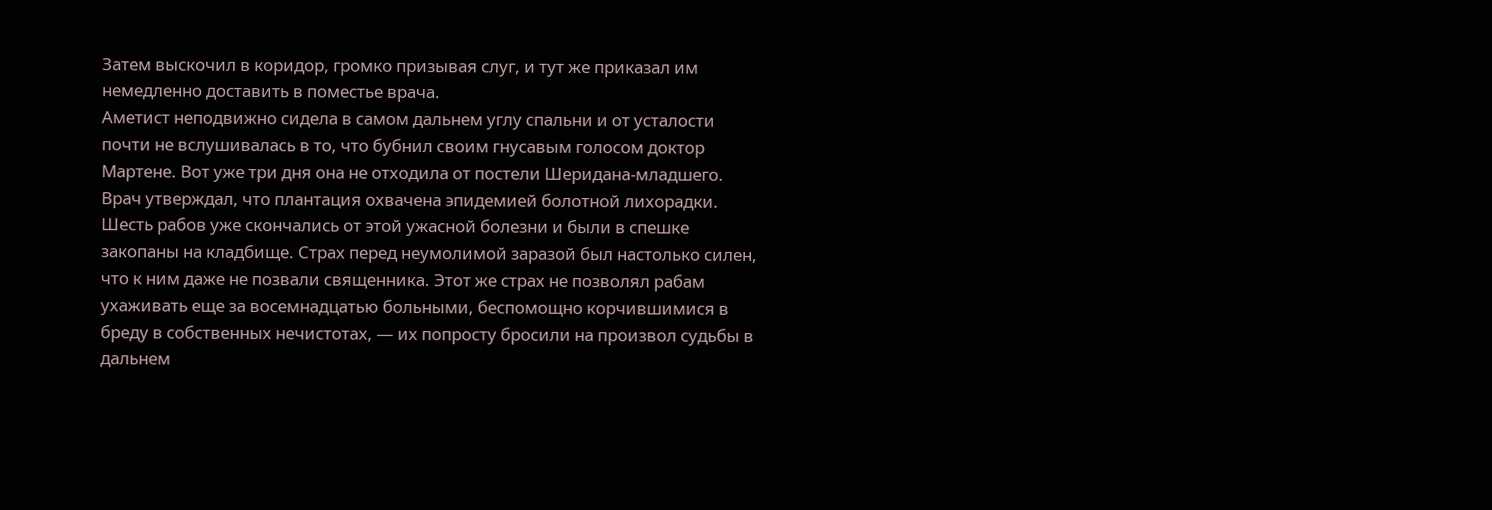Затем выскочил в коридор, громко призывая слуг, и тут же приказал им немедленно доставить в поместье врача.
Аметист неподвижно сидела в самом дальнем углу спальни и от усталости почти не вслушивалась в то, что бубнил своим гнусавым голосом доктор Мартене. Вот уже три дня она не отходила от постели Шеридана-младшего. Врач утверждал, что плантация охвачена эпидемией болотной лихорадки. Шесть рабов уже скончались от этой ужасной болезни и были в спешке закопаны на кладбище. Страх перед неумолимой заразой был настолько силен, что к ним даже не позвали священника. Этот же страх не позволял рабам ухаживать еще за восемнадцатью больными, беспомощно корчившимися в бреду в собственных нечистотах, — их попросту бросили на произвол судьбы в дальнем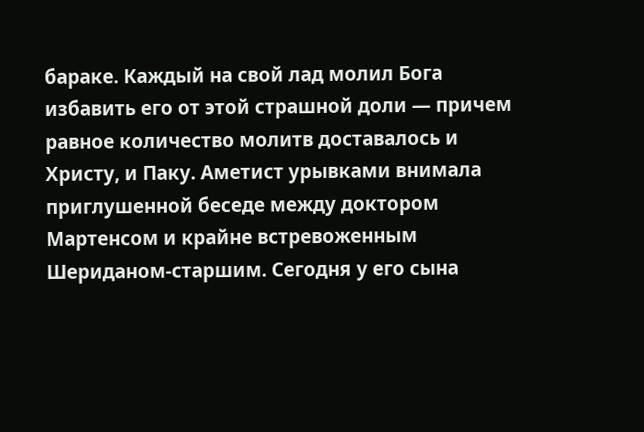бараке. Каждый на свой лад молил Бога избавить его от этой страшной доли — причем равное количество молитв доставалось и Христу, и Паку. Аметист урывками внимала приглушенной беседе между доктором Мартенсом и крайне встревоженным Шериданом-старшим. Сегодня у его сына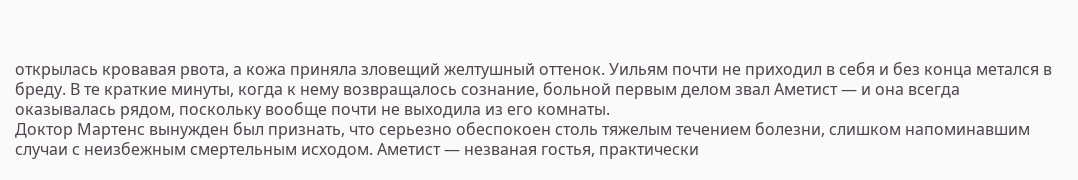открылась кровавая рвота, а кожа приняла зловещий желтушный оттенок. Уильям почти не приходил в себя и без конца метался в бреду. В те краткие минуты, когда к нему возвращалось сознание, больной первым делом звал Аметист — и она всегда оказывалась рядом, поскольку вообще почти не выходила из его комнаты.
Доктор Мартенс вынужден был признать, что серьезно обеспокоен столь тяжелым течением болезни, слишком напоминавшим случаи с неизбежным смертельным исходом. Аметист — незваная гостья, практически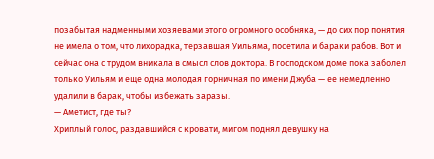позабытая надменными хозяевами этого огромного особняка, — до сих пор понятия не имела о том, что лихорадка, терзавшая Уильяма, посетила и бараки рабов. Вот и сейчас она с трудом вникала в смысл слов доктора. В господском доме пока заболел только Уильям и еще одна молодая горничная по имени Джуба — ее немедленно удалили в барак, чтобы избежать заразы.
— Аметист, где ты?
Хриплый голос, раздавшийся с кровати, мигом поднял девушку на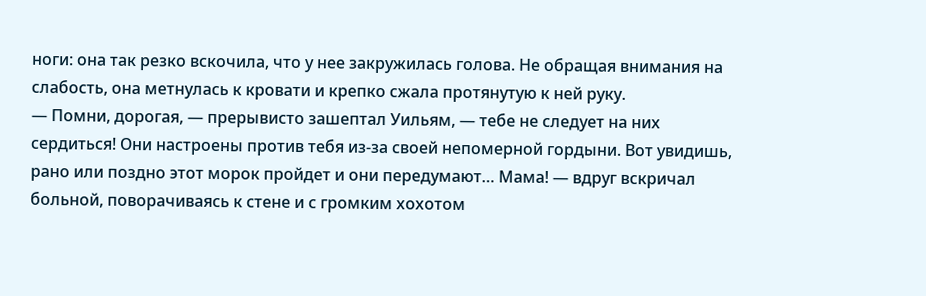ноги: она так резко вскочила, что у нее закружилась голова. Не обращая внимания на слабость, она метнулась к кровати и крепко сжала протянутую к ней руку.
— Помни, дорогая, — прерывисто зашептал Уильям, — тебе не следует на них сердиться! Они настроены против тебя из-за своей непомерной гордыни. Вот увидишь, рано или поздно этот морок пройдет и они передумают… Мама! — вдруг вскричал больной, поворачиваясь к стене и с громким хохотом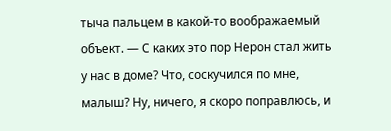тыча пальцем в какой-то воображаемый объект. — С каких это пор Нерон стал жить у нас в доме? Что, соскучился по мне, малыш? Ну, ничего, я скоро поправлюсь, и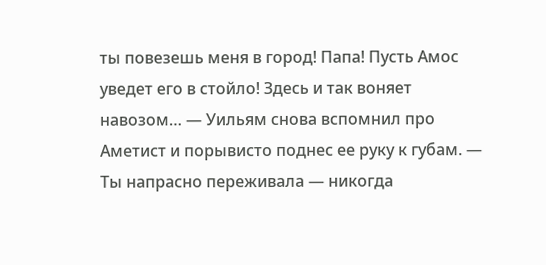ты повезешь меня в город! Папа! Пусть Амос уведет его в стойло! Здесь и так воняет навозом… — Уильям снова вспомнил про Аметист и порывисто поднес ее руку к губам. — Ты напрасно переживала — никогда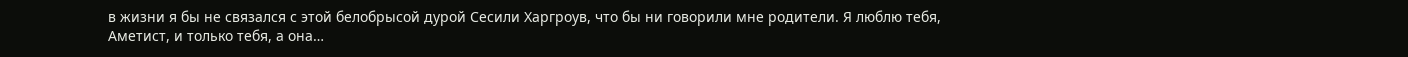в жизни я бы не связался с этой белобрысой дурой Сесили Харгроув, что бы ни говорили мне родители. Я люблю тебя, Аметист, и только тебя, а она…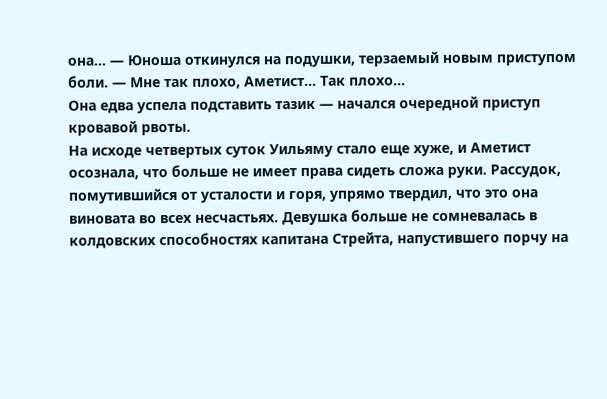она… — Юноша откинулся на подушки, терзаемый новым приступом боли. — Мне так плохо, Аметист… Так плохо…
Она едва успела подставить тазик — начался очередной приступ кровавой рвоты.
На исходе четвертых суток Уильяму стало еще хуже, и Аметист осознала, что больше не имеет права сидеть сложа руки. Рассудок, помутившийся от усталости и горя, упрямо твердил, что это она виновата во всех несчастьях. Девушка больше не сомневалась в колдовских способностях капитана Стрейта, напустившего порчу на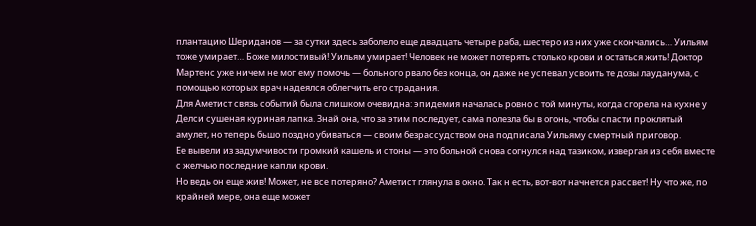плантацию Шериданов — за сутки здесь заболело еще двадцать четыре раба, шестеро из них уже скончались… Уильям тоже умирает… Боже милостивый! Уильям умирает! Человек не может потерять столько крови и остаться жить! Доктор Мартенс уже ничем не мог ему помочь — больного рвало без конца, он даже не успевал усвоить те дозы лауданума, с помощью которых врач надеялся облегчить его страдания.
Для Аметист связь событий была слишком очевидна: эпидемия началась ровно с той минуты, когда сгорела на кухне у Делси сушеная куриная лапка. Знай она, что за этим последует, сама полезла бы в огонь, чтобы спасти проклятый амулет, но теперь бьшо поздно убиваться — своим безрассудством она подписала Уильяму смертный приговор.
Ее вывели из задумчивости громкий кашель и стоны — это больной снова согнулся над тазиком, извергая из себя вместе с желчью последние капли крови.
Но ведь он еще жив! Может, не все потеряно? Аметист глянула в окно. Так н есть, вот-вот начнется рассвет! Ну что же, по крайней мере, она еще может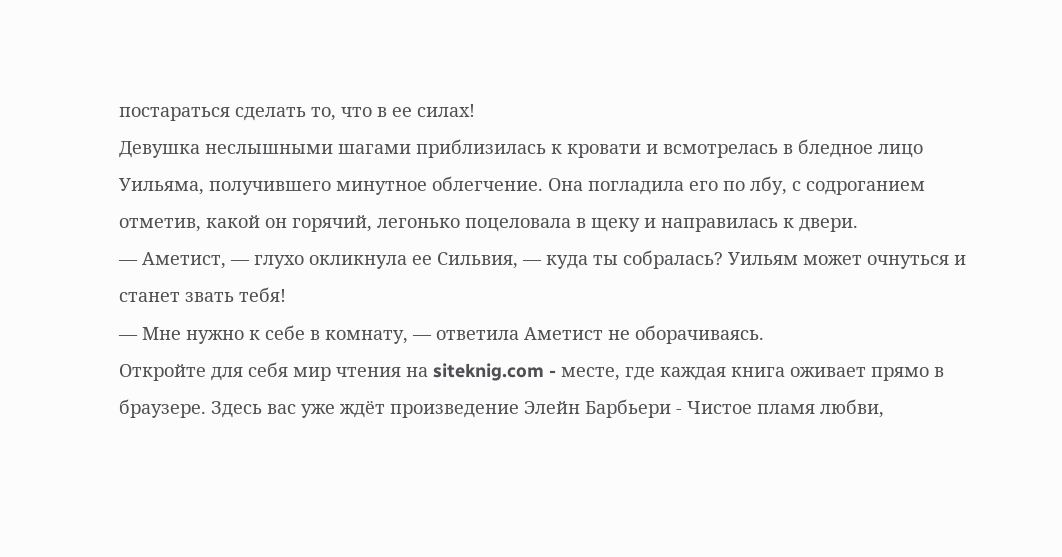постараться сделать то, что в ее силах!
Девушка неслышными шагами приблизилась к кровати и всмотрелась в бледное лицо Уильяма, получившего минутное облегчение. Она погладила его по лбу, с содроганием отметив, какой он горячий, легонько поцеловала в щеку и направилась к двери.
— Аметист, — глухо окликнула ее Сильвия, — куда ты собралась? Уильям может очнуться и станет звать тебя!
— Мне нужно к себе в комнату, — ответила Аметист не оборачиваясь.
Откройте для себя мир чтения на siteknig.com - месте, где каждая книга оживает прямо в браузере. Здесь вас уже ждёт произведение Элейн Барбьери - Чистое пламя любви,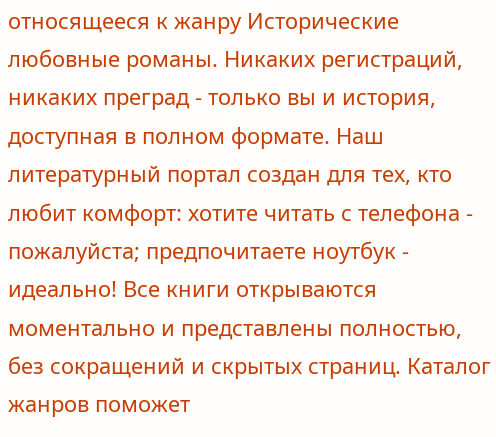относящееся к жанру Исторические любовные романы. Никаких регистраций, никаких преград - только вы и история, доступная в полном формате. Наш литературный портал создан для тех, кто любит комфорт: хотите читать с телефона - пожалуйста; предпочитаете ноутбук - идеально! Все книги открываются моментально и представлены полностью, без сокращений и скрытых страниц. Каталог жанров поможет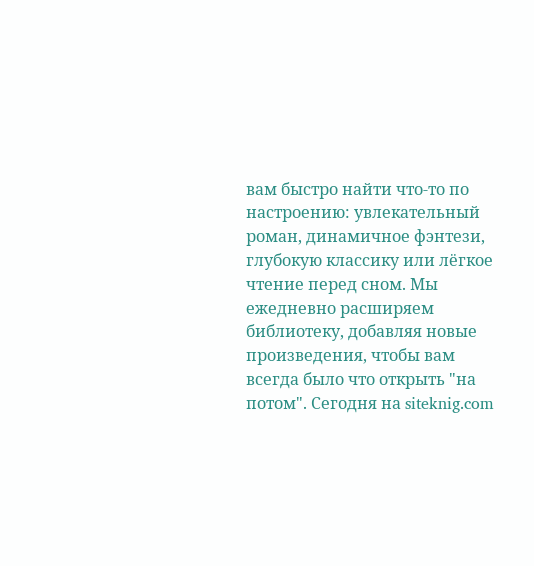вам быстро найти что-то по настроению: увлекательный роман, динамичное фэнтези, глубокую классику или лёгкое чтение перед сном. Мы ежедневно расширяем библиотеку, добавляя новые произведения, чтобы вам всегда было что открыть "на потом". Сегодня на siteknig.com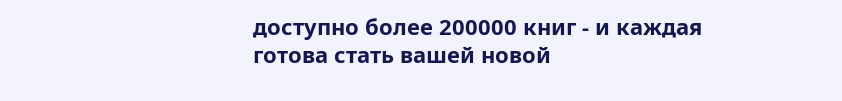доступно более 200000 книг - и каждая готова стать вашей новой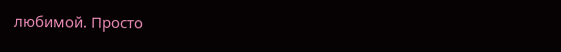любимой. Просто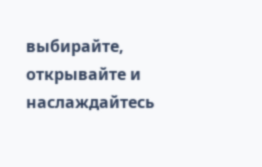выбирайте, открывайте и наслаждайтесь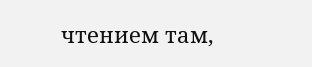чтением там,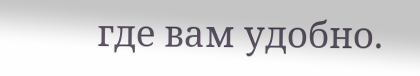где вам удобно.